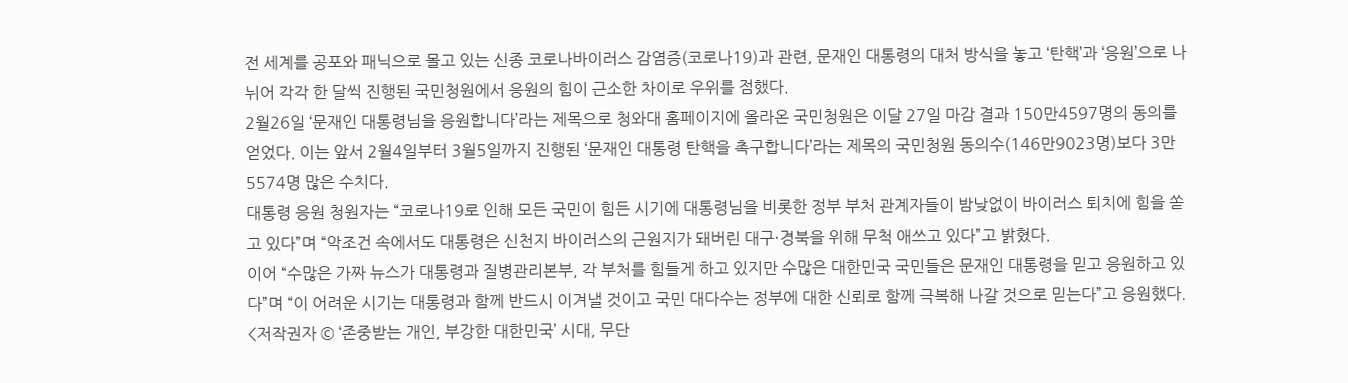전 세계를 공포와 패닉으로 몰고 있는 신종 코로나바이러스 감염증(코로나19)과 관련, 문재인 대통령의 대처 방식을 놓고 ‘탄핵’과 ‘응원’으로 나뉘어 각각 한 달씩 진행된 국민청원에서 응원의 힘이 근소한 차이로 우위를 점했다.
2월26일 ‘문재인 대통령님을 응원합니다’라는 제목으로 청와대 홈페이지에 올라온 국민청원은 이달 27일 마감 결과 150만4597명의 동의를 얻었다. 이는 앞서 2월4일부터 3월5일까지 진행된 ‘문재인 대통령 탄핵을 촉구합니다’라는 제목의 국민청원 동의수(146만9023명)보다 3만5574명 많은 수치다.
대통령 응원 청원자는 “코로나19로 인해 모든 국민이 힘든 시기에 대통령님을 비롯한 정부 부처 관계자들이 밤낮없이 바이러스 퇴치에 힘을 쏟고 있다”며 “악조건 속에서도 대통령은 신천지 바이러스의 근원지가 돼버린 대구·경북을 위해 무척 애쓰고 있다”고 밝혔다.
이어 “수많은 가짜 뉴스가 대통령과 질병관리본부, 각 부처를 힘들게 하고 있지만 수많은 대한민국 국민들은 문재인 대통령을 믿고 응원하고 있다”며 “이 어려운 시기는 대통령과 함께 반드시 이겨낼 것이고 국민 대다수는 정부에 대한 신뢰로 함께 극복해 나갈 것으로 믿는다”고 응원했다.
<저작권자 © ‘존중받는 개인, 부강한 대한민국’ 시대, 무단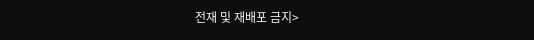전재 및 재배포 금지>